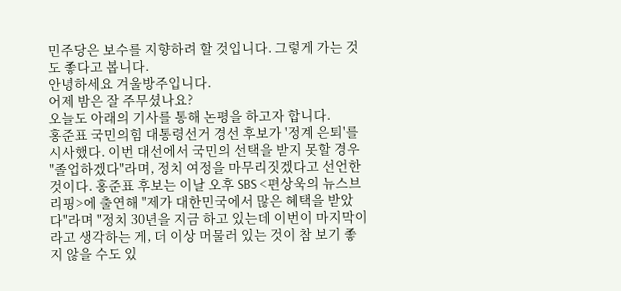민주당은 보수를 지향하려 할 것입니다. 그렇게 가는 것도 좋다고 봅니다.
안녕하세요 겨울방주입니다.
어제 밤은 잘 주무셨나요?
오늘도 아래의 기사를 통해 논평을 하고자 합니다.
홍준표 국민의힘 대통령선거 경선 후보가 '정계 은퇴'를 시사했다. 이번 대선에서 국민의 선택을 받지 못할 경우 "졸업하겠다"라며, 정치 여정을 마무리짓겠다고 선언한 것이다. 홍준표 후보는 이날 오후 SBS <편상욱의 뉴스브리핑>에 출연해 "제가 대한민국에서 많은 혜택을 받았다"라며 "정치 30년을 지금 하고 있는데 이번이 마지막이라고 생각하는 게, 더 이상 머물러 있는 것이 참 보기 좋지 않을 수도 있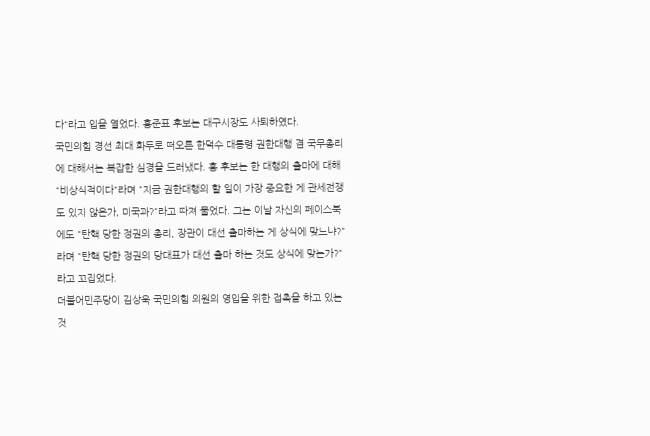다"라고 입을 열었다. 홍준표 후보는 대구시장도 사퇴하였다.
국민의힘 경선 최대 화두로 떠오른 한덕수 대통령 권한대행 겸 국무총리에 대해서는 복잡한 심경을 드러냈다. 홍 후보는 한 대행의 출마에 대해 "비상식적이다"라며 "지금 권한대행의 할 일이 가장 중요한 게 관세전쟁도 있지 않은가, 미국과?"라고 따져 물었다. 그는 이날 자신의 페이스북에도 "탄핵 당한 정권의 총리, 장관이 대선 출마하는 게 상식에 맞느냐?"라며 "탄핵 당한 정권의 당대표가 대선 출마 하는 것도 상식에 맞는가?"라고 꼬집었다.
더불어민주당이 김상욱 국민의힘 의원의 영입을 위한 접촉을 하고 있는 것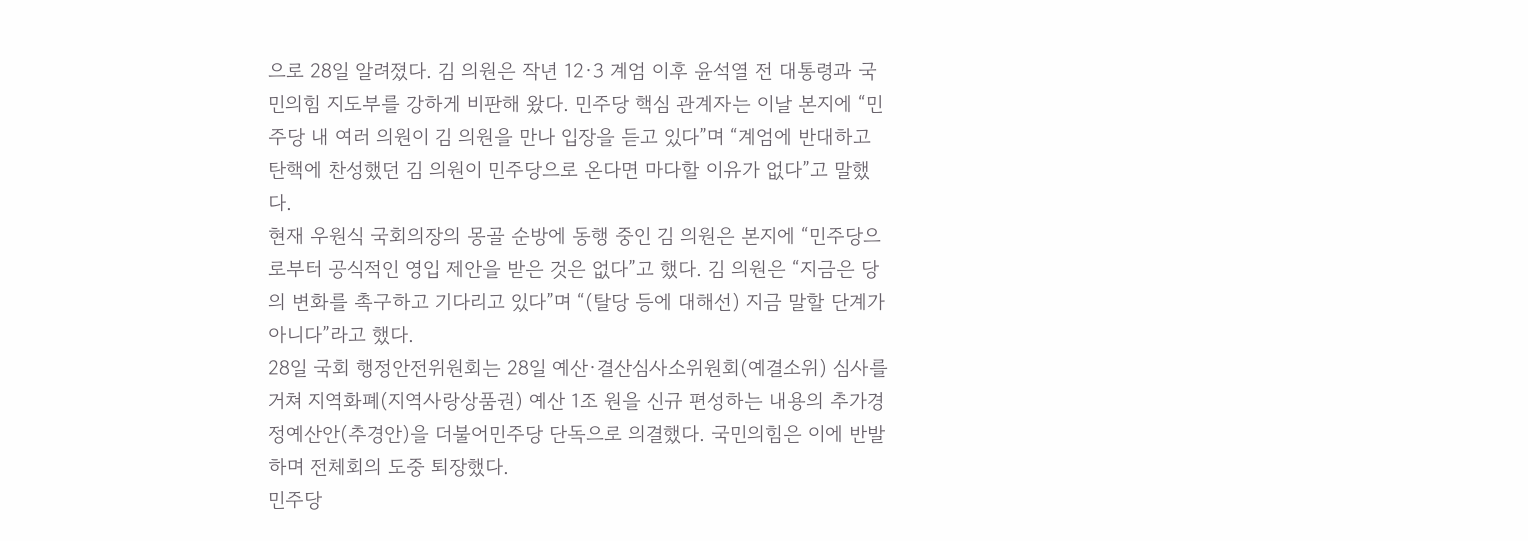으로 28일 알려졌다. 김 의원은 작년 12·3 계엄 이후 윤석열 전 대통령과 국민의힘 지도부를 강하게 비판해 왔다. 민주당 핵심 관계자는 이날 본지에 “민주당 내 여러 의원이 김 의원을 만나 입장을 듣고 있다”며 “계엄에 반대하고 탄핵에 찬성했던 김 의원이 민주당으로 온다면 마다할 이유가 없다”고 말했다.
현재 우원식 국회의장의 몽골 순방에 동행 중인 김 의원은 본지에 “민주당으로부터 공식적인 영입 제안을 받은 것은 없다”고 했다. 김 의원은 “지금은 당의 변화를 촉구하고 기다리고 있다”며 “(탈당 등에 대해선) 지금 말할 단계가 아니다”라고 했다.
28일 국회 행정안전위원회는 28일 예산∙결산심사소위원회(예결소위) 심사를 거쳐 지역화폐(지역사랑상품권) 예산 1조 원을 신규 편성하는 내용의 추가경정예산안(추경안)을 더불어민주당 단독으로 의결했다. 국민의힘은 이에 반발하며 전체회의 도중 퇴장했다.
민주당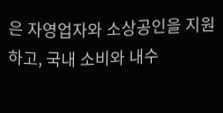은 자영업자와 소상공인을 지원하고, 국내 소비와 내수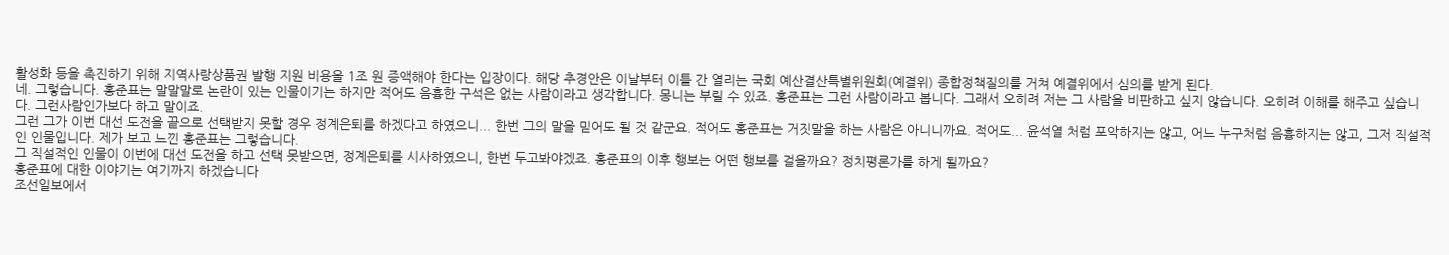활성화 등을 촉진하기 위해 지역사랑상품권 발행 지원 비용을 1조 원 증액해야 한다는 입장이다. 해당 추경안은 이날부터 이틀 간 열리는 국회 예산결산특별위원회(예결위) 종합정책질의를 거쳐 예결위에서 심의를 받게 된다.
네. 그렇습니다. 홍준표는 말말말로 논란이 있는 인물이기는 하지만 적어도 음흉한 구석은 없는 사람이라고 생각합니다. 몽니는 부릴 수 있죠. 홍준표는 그런 사람이라고 봅니다. 그래서 오히려 저는 그 사람을 비판하고 싶지 않습니다. 오히려 이해를 해주고 싶습니다. 그런사람인가보다 하고 말이죠.
그런 그가 이번 대선 도전을 끝으로 선택받지 못할 경우 정계은퇴를 하겠다고 하였으니... 한번 그의 말을 믿어도 될 것 같군요. 적어도 홍준표는 거짓말을 하는 사람은 아니니까요. 적어도... 윤석열 처럼 포악하지는 않고, 어느 누구처럼 음흉하지는 않고, 그저 직설적인 인물입니다. 제가 보고 느낀 홍준표는 그렇습니다.
그 직설적인 인물이 이번에 대선 도전을 하고 선택 못받으면, 정계은퇴를 시사하였으니, 한번 두고봐야겠죠. 홍준표의 이후 행보는 어떤 행보를 걸을까요? 정치평론가를 하게 될까요?
홍준표에 대한 이야기는 여기까지 하겠습니다
조선일보에서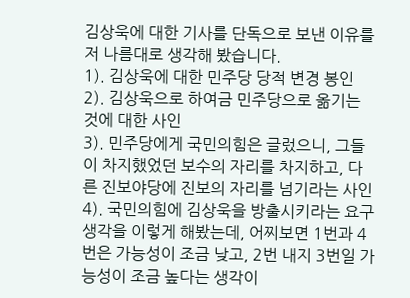김상욱에 대한 기사를 단독으로 보낸 이유를 저 나름대로 생각해 봤습니다.
1). 김상욱에 대한 민주당 당적 변경 봉인
2). 김상욱으로 하여금 민주당으로 옮기는 것에 대한 사인
3). 민주당에게 국민의힘은 글렀으니, 그들이 차지했었던 보수의 자리를 차지하고, 다른 진보야당에 진보의 자리를 넘기라는 사인
4). 국민의힘에 김상욱을 방출시키라는 요구
생각을 이렇게 해봤는데, 어찌보면 1번과 4번은 가능성이 조금 낮고, 2번 내지 3번일 가능성이 조금 높다는 생각이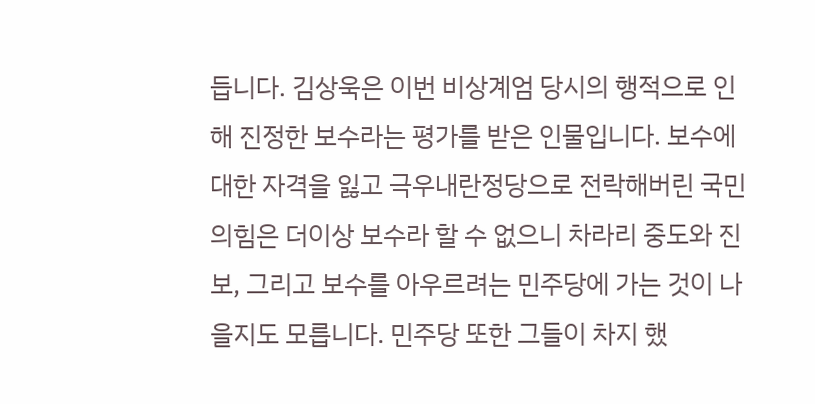듭니다. 김상욱은 이번 비상계엄 당시의 행적으로 인해 진정한 보수라는 평가를 받은 인물입니다. 보수에 대한 자격을 잃고 극우내란정당으로 전락해버린 국민의힘은 더이상 보수라 할 수 없으니 차라리 중도와 진보, 그리고 보수를 아우르려는 민주당에 가는 것이 나을지도 모릅니다. 민주당 또한 그들이 차지 했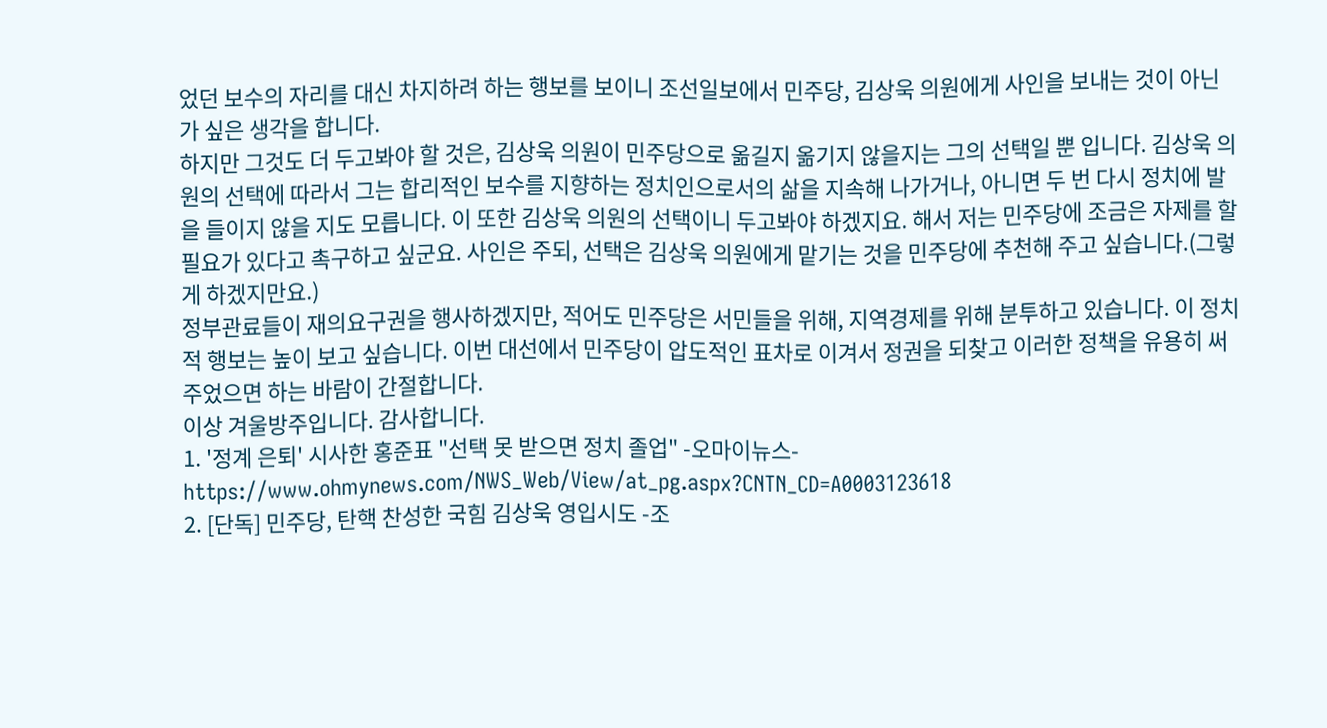었던 보수의 자리를 대신 차지하려 하는 행보를 보이니 조선일보에서 민주당, 김상욱 의원에게 사인을 보내는 것이 아닌가 싶은 생각을 합니다.
하지만 그것도 더 두고봐야 할 것은, 김상욱 의원이 민주당으로 옮길지 옮기지 않을지는 그의 선택일 뿐 입니다. 김상욱 의원의 선택에 따라서 그는 합리적인 보수를 지향하는 정치인으로서의 삶을 지속해 나가거나, 아니면 두 번 다시 정치에 발을 들이지 않을 지도 모릅니다. 이 또한 김상욱 의원의 선택이니 두고봐야 하겠지요. 해서 저는 민주당에 조금은 자제를 할 필요가 있다고 촉구하고 싶군요. 사인은 주되, 선택은 김상욱 의원에게 맡기는 것을 민주당에 추천해 주고 싶습니다.(그렇게 하겠지만요.)
정부관료들이 재의요구권을 행사하겠지만, 적어도 민주당은 서민들을 위해, 지역경제를 위해 분투하고 있습니다. 이 정치적 행보는 높이 보고 싶습니다. 이번 대선에서 민주당이 압도적인 표차로 이겨서 정권을 되찾고 이러한 정책을 유용히 써주었으면 하는 바람이 간절합니다.
이상 겨울방주입니다. 감사합니다.
1. '정계 은퇴' 시사한 홍준표 "선택 못 받으면 정치 졸업" -오마이뉴스-
https://www.ohmynews.com/NWS_Web/View/at_pg.aspx?CNTN_CD=A0003123618
2. [단독] 민주당, 탄핵 찬성한 국힘 김상욱 영입시도 -조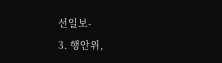선일보-
3. 행안위,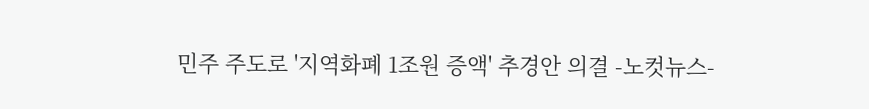민주 주도로 '지역화폐 1조원 증액' 추경안 의결 -노컷뉴스-